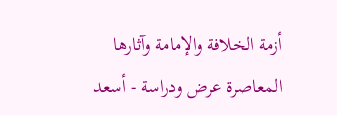أزمة الخلافة والإمامة وآثارها المعاصرة عرض ودراسة - أسعد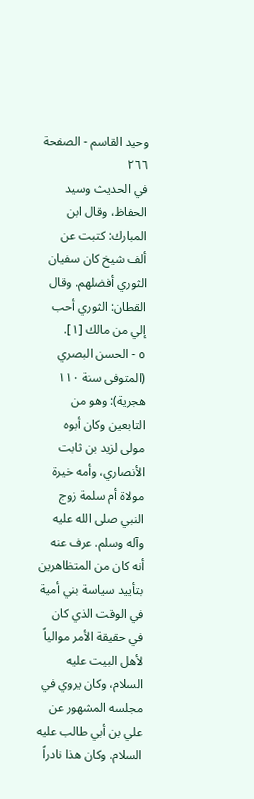وحيد القاسم - الصفحة ٢٦٦
في الحديث وسيد الحفاظ، وقال ابن المبارك: كتبت عن ألف شيخ كان سفيان الثوري أفضلهم. وقال القطان: الثوري أحب إلي من مالك [١].
٥ - الحسن البصري (المتوفى سنة ١١٠ هجرية): وهو من التابعين وكان أبوه مولى لزيد بن ثابت الأنصاري، وأمه خيرة مولاة أم سلمة زوج النبي صلى الله عليه وآله وسلم. عرف عنه أنه كان من المتظاهرين بتأييد سياسة بني أمية في الوقت الذي كان في حقيقة الأمر موالياً لأهل البيت عليه السلام، وكان يروي في مجلسه المشهور عن علي بن أبي طالب عليه السلام. وكان هذا نادراً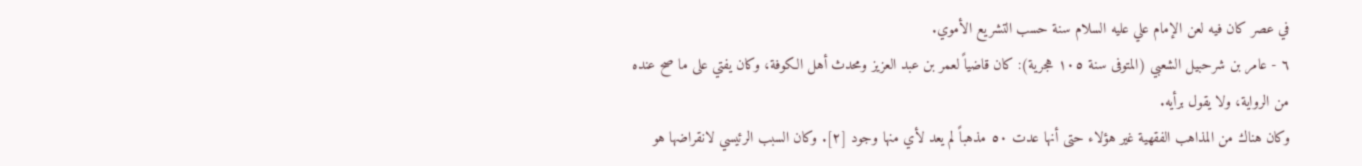في عصر كان فيه لعن الإمام علي عليه السلام سنة حسب التشريع الأموي.
٦ - عامر بن شرحبيل الشعبي (المتوفى سنة ١٠٥ هجرية): كان قاضياً لعمر بن عبد العزيز ومحدث أهل الكوفة، وكان يفتي على ما صح عنده من الرواية، ولا يقول برأيه.
وكان هناك من المذاهب الفقهية غير هؤلاء حتى أنها عدت ٥٠ مذهباً لم يعد لأي منها وجود [٢]. وكان السبب الرئيسي لانقراضها هو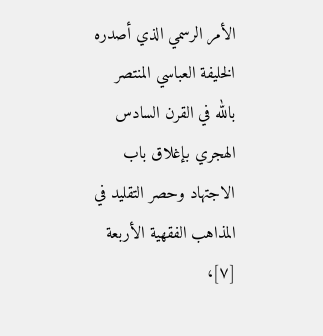الأمر الرسمي الذي أصدره الخليفة العباسي المنتصر بالله في القرن السادس الهجري بإغلاق باب الاجتهاد وحصر التقليد في المذاهب الفقهية الأربعة [٧]،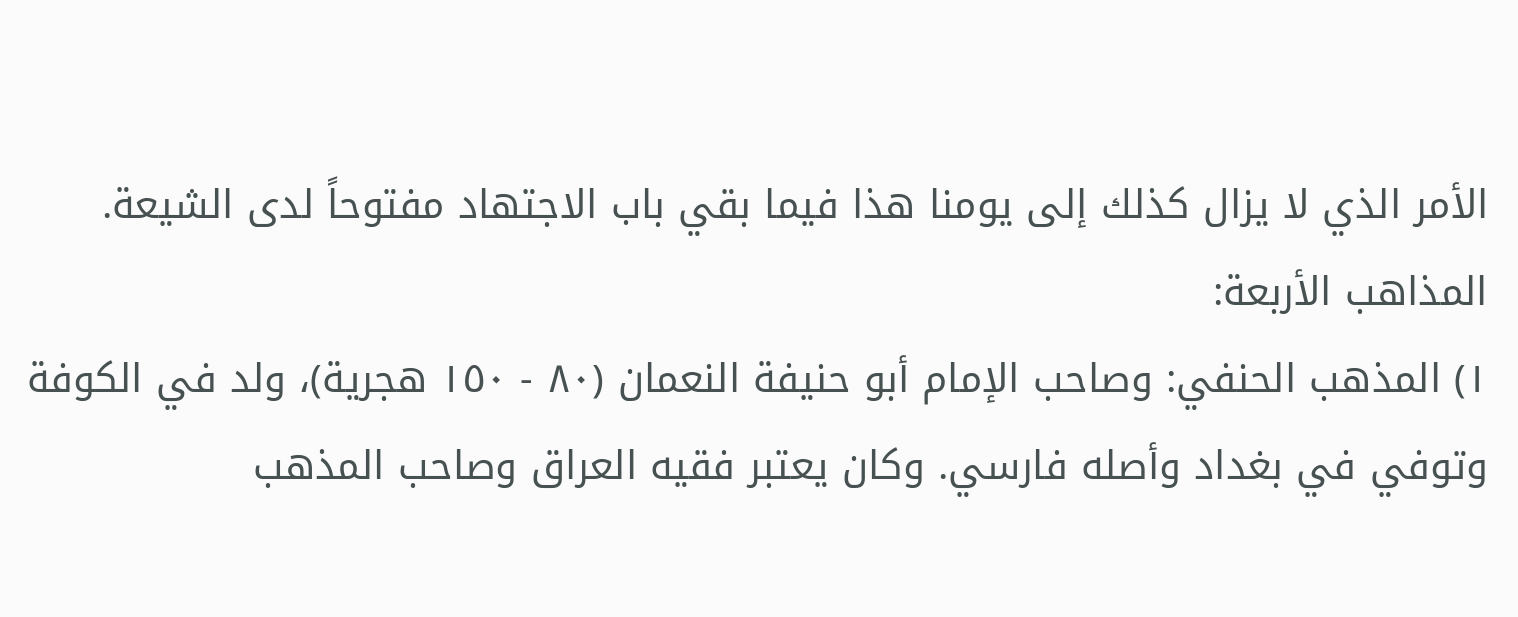الأمر الذي لا يزال كذلك إلى يومنا هذا فيما بقي باب الاجتهاد مفتوحاً لدى الشيعة.
المذاهب الأربعة:
١) المذهب الحنفي: وصاحب الإمام أبو حنيفة النعمان (٨٠ - ١٥٠ هجرية)، ولد في الكوفة وتوفي في بغداد وأصله فارسي. وكان يعتبر فقيه العراق وصاحب المذهب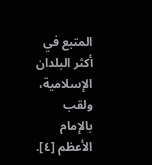المتبع في أكثر البلدان الإسلامية، ولقب بالإمام الأعظم [٤].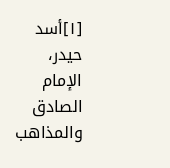[١]أسد حيدر، الإمام الصادق والمذاهب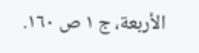الأربعة، ج ١ ص ١٦٠.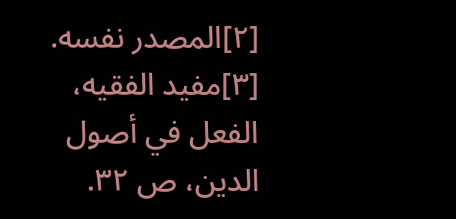[٢]المصدر نفسه.
[٣]مفيد الفقيه، الفعل في أصول الدين، ص ٣٢.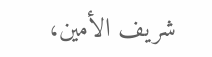شريف الأمين،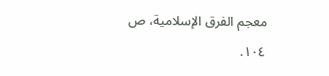معجم الفرق الإسلامية، ص ١٠٤.